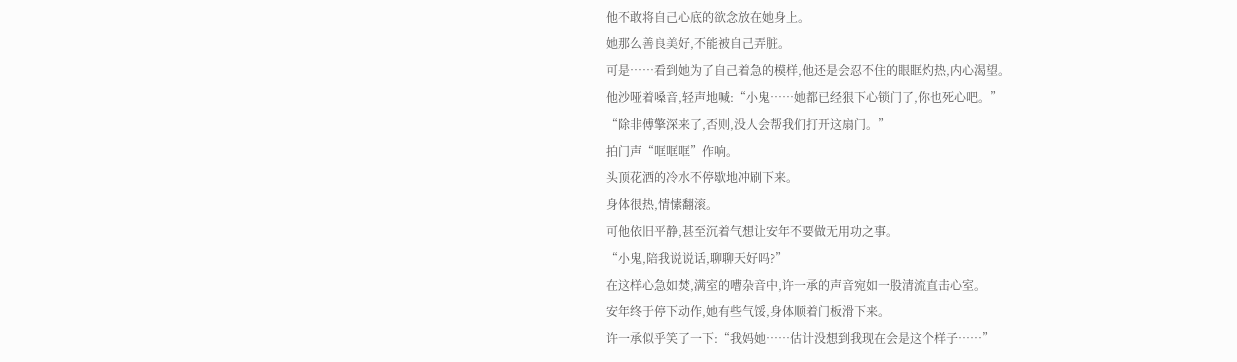他不敢将自己心底的欲念放在她身上。
她那么善良美好,不能被自己弄脏。
可是……看到她为了自己着急的模样,他还是会忍不住的眼眶灼热,内心渴望。
他沙哑着嗓音,轻声地喊:“小鬼……她都已经狠下心锁门了,你也死心吧。”
“除非傅擎深来了,否则,没人会帮我们打开这扇门。”
拍门声“哐哐哐”作响。
头顶花洒的冷水不停歇地冲刷下来。
身体很热,情愫翻滚。
可他依旧平静,甚至沉着气想让安年不要做无用功之事。
“小鬼,陪我说说话,聊聊天好吗?”
在这样心急如焚,满室的嘈杂音中,许一承的声音宛如一股清流直击心室。
安年终于停下动作,她有些气馁,身体顺着门板滑下来。
许一承似乎笑了一下:“我妈她……估计没想到我现在会是这个样子……”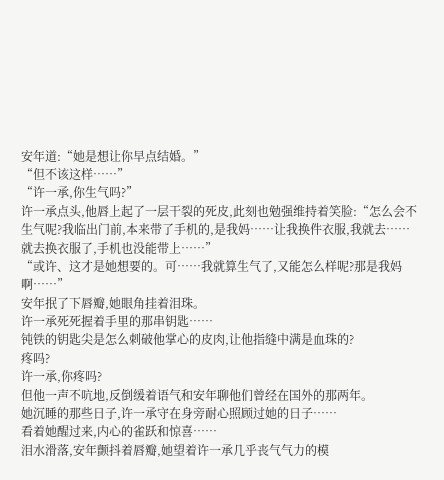安年道:“她是想让你早点结婚。”
“但不该这样……”
“许一承,你生气吗?”
许一承点头,他唇上起了一层干裂的死皮,此刻也勉强维持着笑脸:“怎么会不生气呢?我临出门前,本来带了手机的,是我妈……让我换件衣服,我就去……就去换衣服了,手机也没能带上……”
“或许、这才是她想要的。可……我就算生气了,又能怎么样呢?那是我妈啊……”
安年抿了下唇瓣,她眼角挂着泪珠。
许一承死死握着手里的那串钥匙……
钝铁的钥匙尖是怎么刺破他掌心的皮肉,让他指缝中满是血珠的?
疼吗?
许一承,你疼吗?
但他一声不吭地,反倒缓着语气和安年聊他们曾经在国外的那两年。
她沉睡的那些日子,许一承守在身旁耐心照顾过她的日子……
看着她醒过来,内心的雀跃和惊喜……
泪水滑落,安年颤抖着唇瓣,她望着许一承几乎丧气气力的模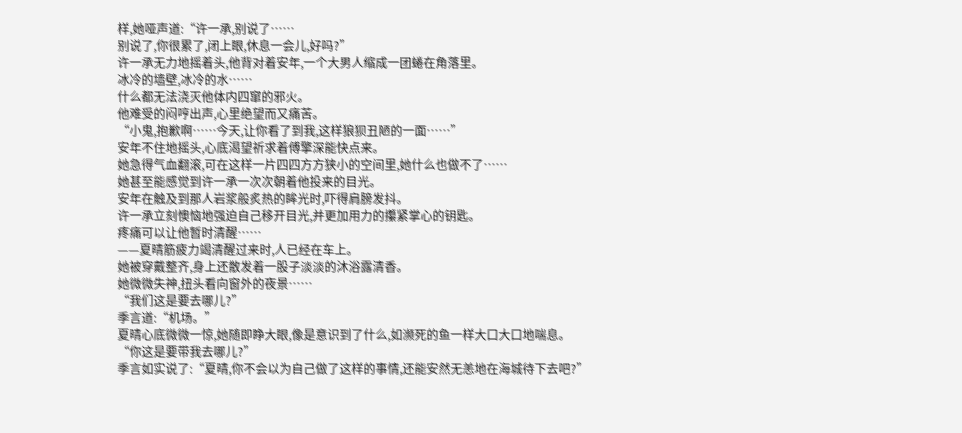样,她哑声道:“许一承,别说了……
别说了,你很累了,闭上眼,休息一会儿,好吗?”
许一承无力地摇着头,他背对着安年,一个大男人缩成一团蜷在角落里。
冰冷的墙壁,冰冷的水……
什么都无法浇灭他体内四窜的邪火。
他难受的闷哼出声,心里绝望而又痛苦。
“小鬼,抱歉啊……今天,让你看了到我,这样狼狈丑陋的一面……”
安年不住地摇头,心底渴望祈求着傅擎深能快点来。
她急得气血翻滚,可在这样一片四四方方狭小的空间里,她什么也做不了……
她甚至能感觉到许一承一次次朝着他投来的目光。
安年在触及到那人岩浆般炙热的眸光时,吓得肩膀发抖。
许一承立刻懊恼地强迫自己移开目光,并更加用力的攥紧掌心的钥匙。
疼痛可以让他暂时清醒……
——夏晴筋疲力竭清醒过来时,人已经在车上。
她被穿戴整齐,身上还散发着一股子淡淡的沐浴露清香。
她微微失神,扭头看向窗外的夜景……
“我们这是要去哪儿?”
季言道:“机场。”
夏晴心底微微一惊,她随即睁大眼,像是意识到了什么,如濒死的鱼一样大口大口地喘息。
“你这是要带我去哪儿?”
季言如实说了:“夏晴,你不会以为自己做了这样的事情,还能安然无恙地在海城待下去吧?”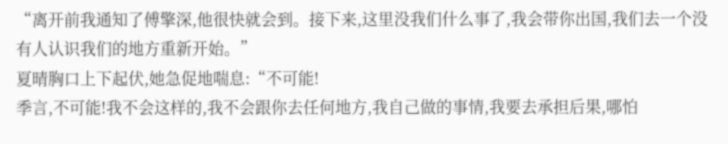“离开前我通知了傅擎深,他很快就会到。接下来,这里没我们什么事了,我会带你出国,我们去一个没有人认识我们的地方重新开始。”
夏晴胸口上下起伏,她急促地喘息:“不可能!
季言,不可能!我不会这样的,我不会跟你去任何地方,我自己做的事情,我要去承担后果,哪怕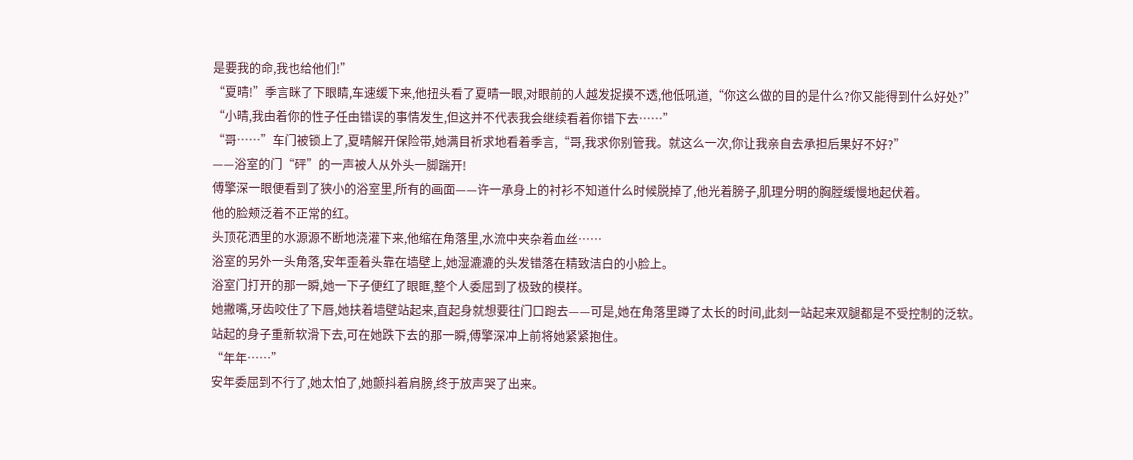是要我的命,我也给他们!”
“夏晴!”季言眯了下眼睛,车速缓下来,他扭头看了夏晴一眼,对眼前的人越发捉摸不透,他低吼道,“你这么做的目的是什么?你又能得到什么好处?”
“小晴,我由着你的性子任由错误的事情发生,但这并不代表我会继续看着你错下去……”
“哥……”车门被锁上了,夏晴解开保险带,她满目祈求地看着季言,“哥,我求你别管我。就这么一次,你让我亲自去承担后果好不好?”
——浴室的门“砰”的一声被人从外头一脚踹开!
傅擎深一眼便看到了狭小的浴室里,所有的画面——许一承身上的衬衫不知道什么时候脱掉了,他光着膀子,肌理分明的胸膛缓慢地起伏着。
他的脸颊泛着不正常的红。
头顶花洒里的水源源不断地浇灌下来,他缩在角落里,水流中夹杂着血丝……
浴室的另外一头角落,安年歪着头靠在墙壁上,她湿漉漉的头发错落在精致洁白的小脸上。
浴室门打开的那一瞬,她一下子便红了眼眶,整个人委屈到了极致的模样。
她撇嘴,牙齿咬住了下唇,她扶着墙壁站起来,直起身就想要往门口跑去——可是,她在角落里蹲了太长的时间,此刻一站起来双腿都是不受控制的泛软。
站起的身子重新软滑下去,可在她跌下去的那一瞬,傅擎深冲上前将她紧紧抱住。
“年年……”
安年委屈到不行了,她太怕了,她颤抖着肩膀,终于放声哭了出来。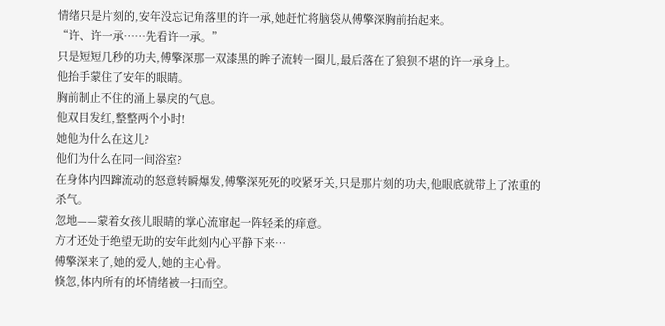情绪只是片刻的,安年没忘记角落里的许一承,她赶忙将脑袋从傅擎深胸前抬起来。
“许、许一承……先看许一承。”
只是短短几秒的功夫,傅擎深那一双漆黑的眸子流转一圈儿,最后落在了狼狈不堪的许一承身上。
他抬手蒙住了安年的眼睛。
胸前制止不住的涌上暴戾的气息。
他双目发红,整整两个小时!
她他为什么在这儿?
他们为什么在同一间浴室?
在身体内四蹿流动的怒意转瞬爆发,傅擎深死死的咬紧牙关,只是那片刻的功夫,他眼底就带上了浓重的杀气。
忽地——蒙着女孩儿眼睛的掌心流窜起一阵轻柔的痒意。
方才还处于绝望无助的安年此刻内心平静下来…
傅擎深来了,她的爱人,她的主心骨。
倏忽,体内所有的坏情绪被一扫而空。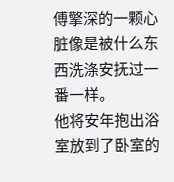傅擎深的一颗心脏像是被什么东西洗涤安抚过一番一样。
他将安年抱出浴室放到了卧室的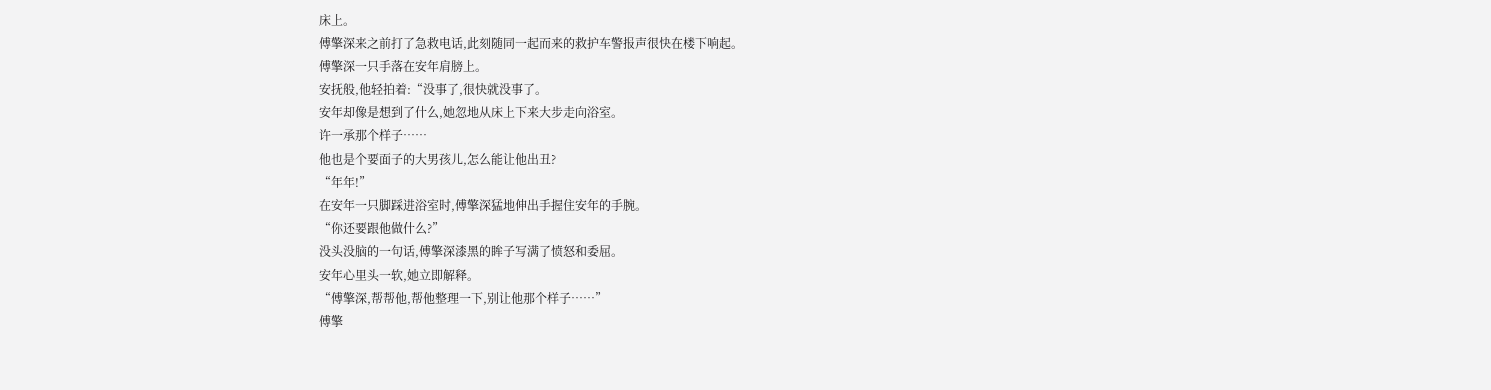床上。
傅擎深来之前打了急救电话,此刻随同一起而来的救护车警报声很快在楼下响起。
傅擎深一只手落在安年肩膀上。
安抚般,他轻拍着:“没事了,很快就没事了。
安年却像是想到了什么,她忽地从床上下来大步走向浴室。
许一承那个样子……
他也是个要面子的大男孩儿,怎么能让他出丑?
“年年!”
在安年一只脚踩进浴室时,傅擎深猛地伸出手握住安年的手腕。
“你还要跟他做什么?”
没头没脑的一句话,傅擎深漆黑的眸子写满了愤怒和委屈。
安年心里头一软,她立即解释。
“傅擎深,帮帮他,帮他整理一下,别让他那个样子……”
傅擎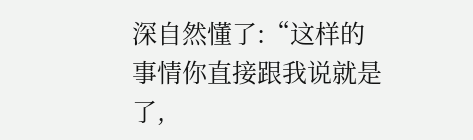深自然懂了:“这样的事情你直接跟我说就是了,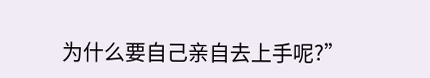为什么要自己亲自去上手呢?”